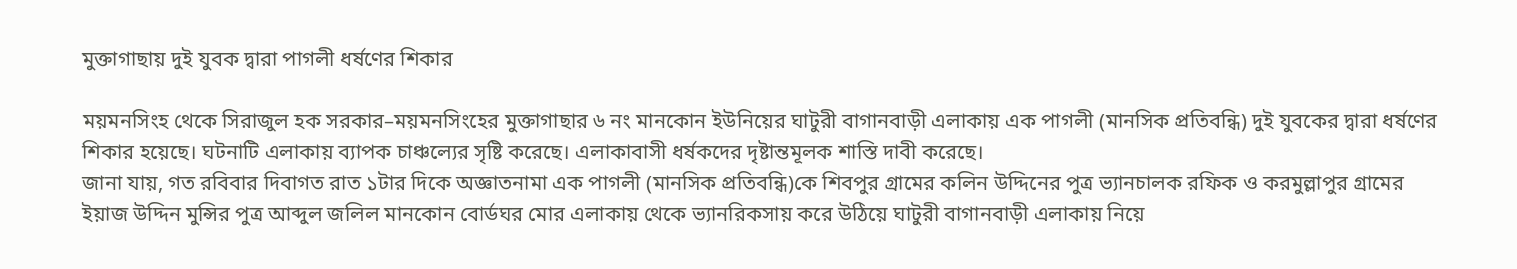মুক্তাগাছায় দুই যুবক দ্বারা পাগলী ধর্ষণের শিকার

ময়মনসিংহ থেকে সিরাজুল হক সরকার–ময়মনসিংহের মুক্তাগাছার ৬ নং মানকোন ইউনিয়ের ঘাটুরী বাগানবাড়ী এলাকায় এক পাগলী (মানসিক প্রতিবন্ধি) দুই যুবকের দ্বারা ধর্ষণের শিকার হয়েছে। ঘটনাটি এলাকায় ব্যাপক চাঞ্চল্যের সৃষ্টি করেছে। এলাকাবাসী ধর্ষকদের দৃষ্টান্তমূলক শাস্তি দাবী করেছে।
জানা যায়, গত রবিবার দিবাগত রাত ১টার দিকে অজ্ঞাতনামা এক পাগলী (মানসিক প্রতিবন্ধি)কে শিবপুর গ্রামের কলিন উদ্দিনের পুত্র ভ্যানচালক রফিক ও করমুল্লাপুর গ্রামের ইয়াজ উদ্দিন মুন্সির পুত্র আব্দুল জলিল মানকোন বোর্ডঘর মোর এলাকায় থেকে ভ্যানরিকসায় করে উঠিয়ে ঘাটুরী বাগানবাড়ী এলাকায় নিয়ে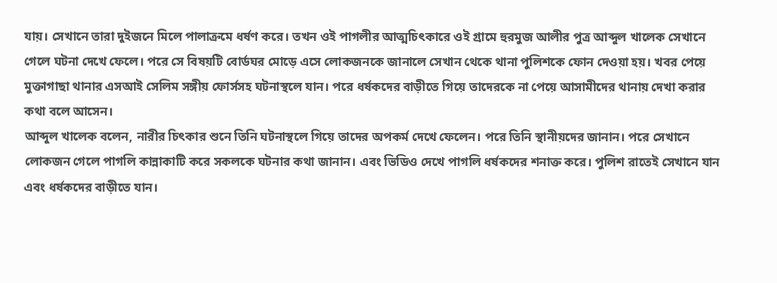যায়। সেখানে তারা দুইজনে মিলে পালাক্রমে ধর্ষণ করে। তখন ওই পাগলীর আত্মচিৎকারে ওই গ্রামে হুরমুজ আলীর পুত্র আব্দুল খালেক সেখানে গেলে ঘটনা দেখে ফেলে। পরে সে বিষয়টি বোর্ডঘর মোড়ে এসে লোকজনকে জানালে সেখান থেকে থানা পুলিশকে ফোন দেওয়া হয়। খবর পেয়ে মুক্তাগাছা থানার এসআই সেলিম সঙ্গীয় ফোর্সসহ ঘটনাস্থলে যান। পরে ধর্ষকদের বাড়ীতে গিয়ে তাদেরকে না পেয়ে আসামীদের থানায় দেখা করার কথা বলে আসেন।
আব্দুল খালেক বলেন, নারীর চিৎকার শুনে তিনি ঘটনাস্থলে গিয়ে তাদের অপকর্ম দেখে ফেলেন। পরে তিনি স্থানীয়দের জানান। পরে সেখানে লোকজন গেলে পাগলি কান্নাকাটি করে সকলকে ঘটনার কথা জানান। এবং ভিডিও দেখে পাগলি ধর্ষকদের শনাক্ত করে। পুলিশ রাতেই সেখানে যান এবং ধর্ষকদের বাড়ীতে যান।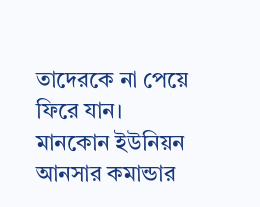তাদেরকে না পেয়ে ফিরে যান।
মানকোন ইউনিয়ন আনসার কমান্ডার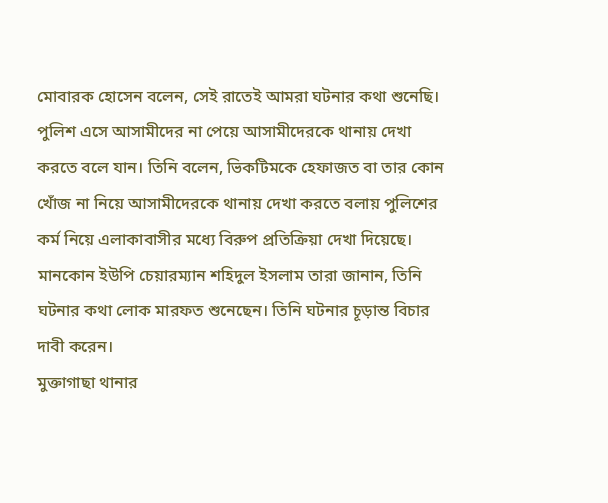মোবারক হোসেন বলেন, সেই রাতেই আমরা ঘটনার কথা শুনেছি। পুলিশ এসে আসামীদের না পেয়ে আসামীদেরকে থানায় দেখা করতে বলে যান। তিনি বলেন, ভিকটিমকে হেফাজত বা তার কোন খোঁজ না নিয়ে আসামীদেরকে থানায় দেখা করতে বলায় পুলিশের কর্ম নিয়ে এলাকাবাসীর মধ্যে বিরুপ প্রতিক্রিয়া দেখা দিয়েছে।
মানকোন ইউপি চেয়ারম্যান শহিদুল ইসলাম তারা জানান, তিনি ঘটনার কথা লোক মারফত শুনেছেন। তিনি ঘটনার চূড়ান্ত বিচার দাবী করেন।
মুক্তাগাছা থানার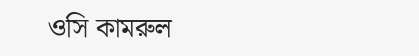ওসি কামরুল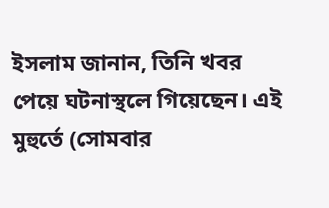ইসলাম জানান, তিনি খবর পেয়ে ঘটনাস্থলে গিয়েছেন। এই মুহুর্তে (সোমবার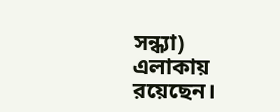সন্ধ্যা) এলাকায় রয়েছেন।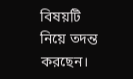বিষয়টি নিয়ে তদন্ত করছেন।